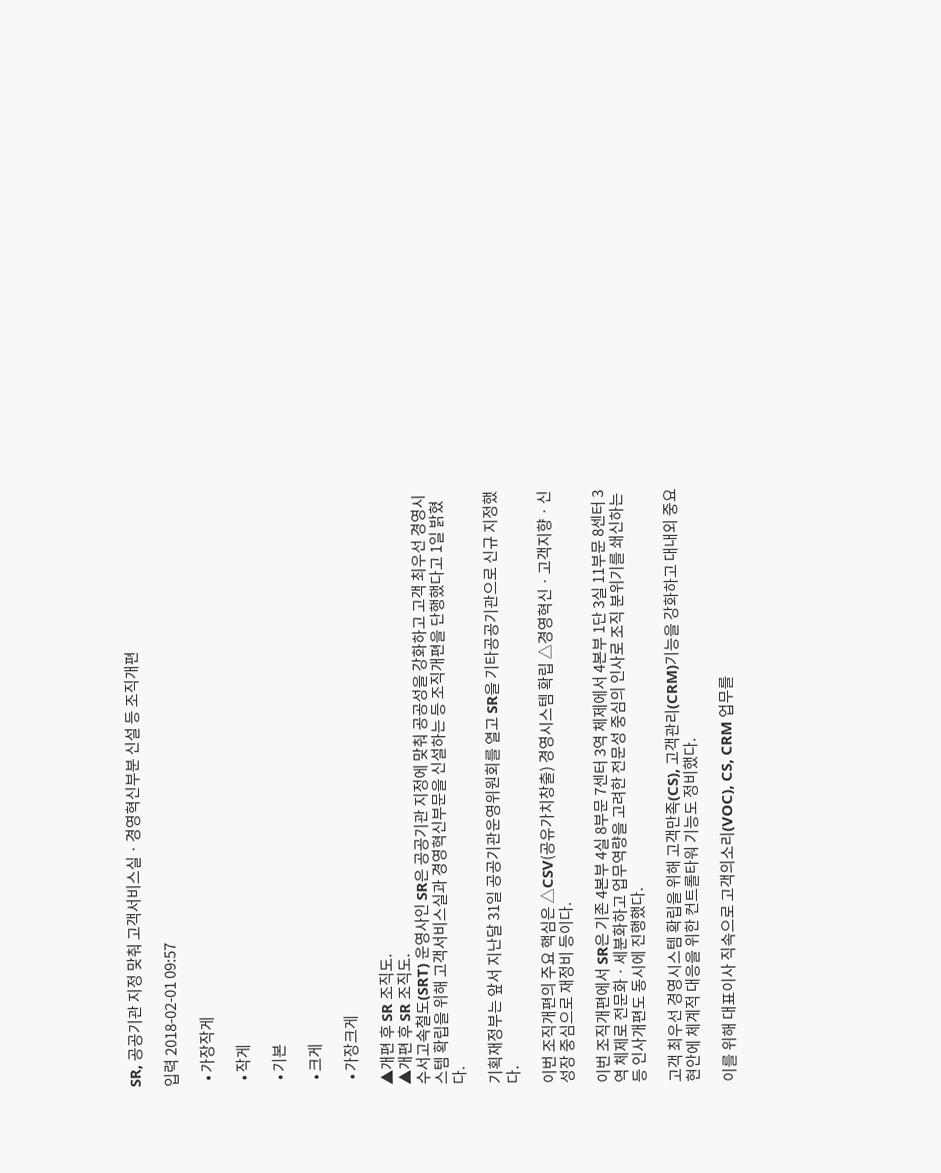SR, 공공기관 지정 맞춰 고객서비스실ㆍ경영혁신부분 신설 등 조직개편

입력 2018-02-01 09:57

  • 가장작게

  • 작게

  • 기본

  • 크게

  • 가장크게

▲개편 후 SR 조직도.
▲개편 후 SR 조직도.
수서고속철도(SRT) 운영사인 SR은 공공기관 지정에 맞춰 공공성을 강화하고 고객 최우선 경영시스템 확립을 위해 고객서비스실과 경영혁신부문을 신설하는 등 조직개편을 단행했다고 1일 밝혔다.

기획재정부는 앞서 지난달 31일 공공기관운영위원회를 열고 SR을 기타공공기관으로 신규 지정했다.

이번 조직개편의 주요 핵심은 △CSV(공유가치창출) 경영시스템 확립 △경영혁신ㆍ고객지향ㆍ신성장 중심으로 재정비 등이다.

이번 조직개편에서 SR은 기존 4본부 4실 8부문 7센터 3역 체제에서 4본부 1단 3실 11부문 8센터 3역 체제로 전문화ㆍ세분화하고 업무역량을 고려한 전문성 중심의 인사로 조직 분위기를 쇄신하는 등 인사개편도 동시에 진행했다.

고객 최우선 경영시스템 확립을 위해 고객만족(CS), 고객관리(CRM)기능을 강화하고 대내외 중요 현안에 체계적 대응을 위한 컨트롤타워 기능도 정비했다.

이를 위해 대표이사 직속으로 고객의소리(VOC), CS, CRM 업무를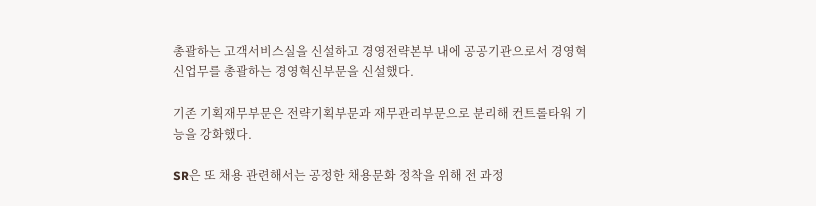총괄하는 고객서비스실을 신설하고 경영전략본부 내에 공공기관으로서 경영혁신업무를 총괄하는 경영혁신부문을 신설했다.

기존 기획재무부문은 전략기획부문과 재무관리부문으로 분리해 컨트롤타워 기능을 강화했다.

SR은 또 채용 관련해서는 공정한 채용문화 정착을 위해 전 과정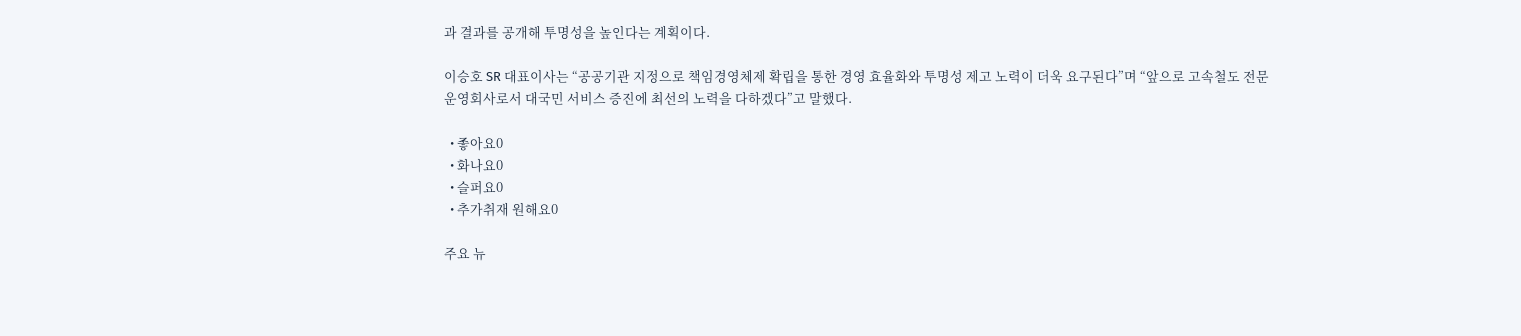과 결과를 공개해 투명성을 높인다는 계획이다.

이승호 SR 대표이사는 “공공기관 지정으로 책임경영체제 확립을 통한 경영 효율화와 투명성 제고 노력이 더욱 요구된다”며 “앞으로 고속철도 전문 운영회사로서 대국민 서비스 증진에 최선의 노력을 다하겠다”고 말했다.

  • 좋아요0
  • 화나요0
  • 슬퍼요0
  • 추가취재 원해요0

주요 뉴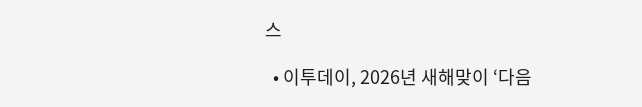스

  • 이투데이, 2026년 새해맞이 ‘다음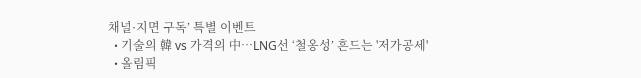채널·지면 구독’ 특별 이벤트
  • 기술의 韓 vs 가격의 中…LNG선 ‘철옹성’ 흔드는 '저가공세'
  • 올림픽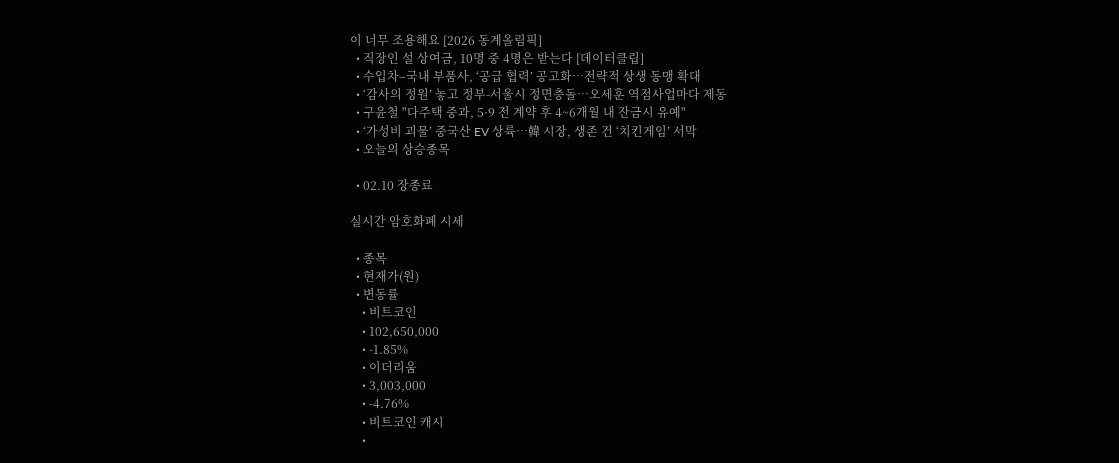이 너무 조용해요 [2026 동계올림픽]
  • 직장인 설 상여금, 10명 중 4명은 받는다 [데이터클립]
  • 수입차–국내 부품사, ‘공급 협력’ 공고화…전략적 상생 동맹 확대
  • ‘감사의 정원’ 놓고 정부-서울시 정면충돌…오세훈 역점사업마다 제동
  • 구윤철 "다주택 중과, 5·9 전 계약 후 4~6개월 내 잔금시 유예"
  • ‘가성비 괴물’ 중국산 EV 상륙…韓 시장, 생존 건 ‘치킨게임’ 서막
  • 오늘의 상승종목

  • 02.10 장종료

실시간 암호화폐 시세

  • 종목
  • 현재가(원)
  • 변동률
    • 비트코인
    • 102,650,000
    • -1.85%
    • 이더리움
    • 3,003,000
    • -4.76%
    • 비트코인 캐시
    •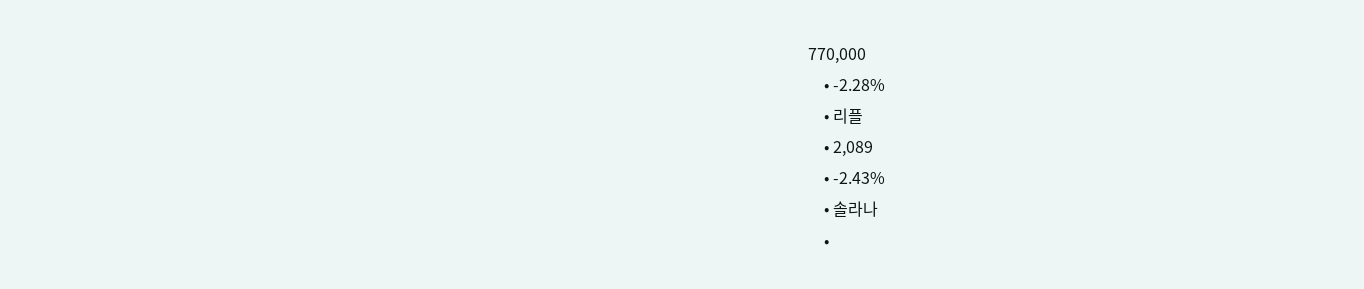770,000
    • -2.28%
    • 리플
    • 2,089
    • -2.43%
    • 솔라나
    •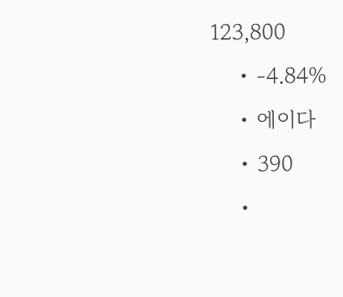123,800
    • -4.84%
    • 에이다
    • 390
    •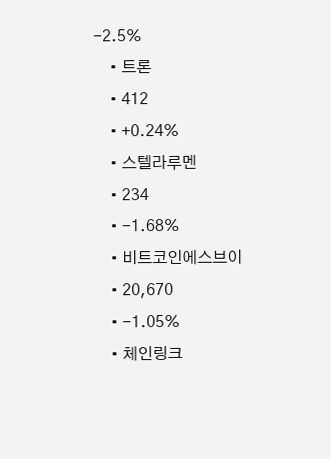-2.5%
    • 트론
    • 412
    • +0.24%
    • 스텔라루멘
    • 234
    • -1.68%
    • 비트코인에스브이
    • 20,670
    • -1.05%
    • 체인링크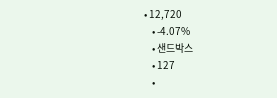• 12,720
    • -4.07%
    • 샌드박스
    • 127
    •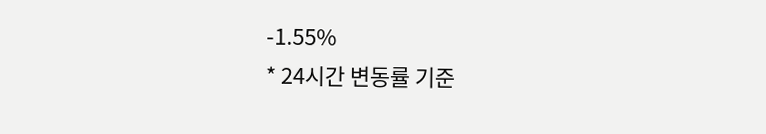-1.55%
* 24시간 변동률 기준